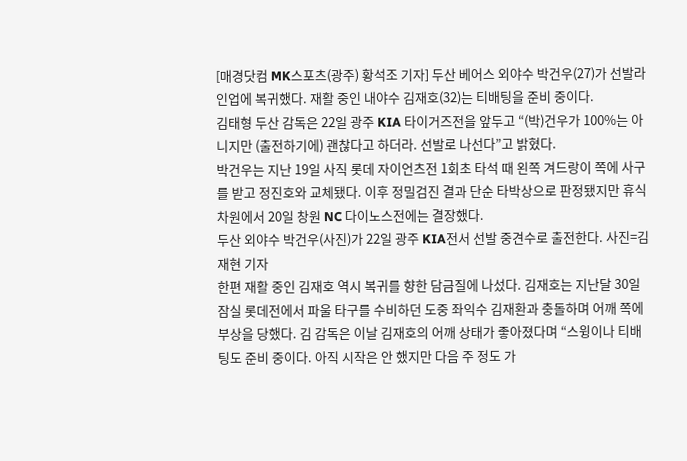[매경닷컴 MK스포츠(광주) 황석조 기자] 두산 베어스 외야수 박건우(27)가 선발라인업에 복귀했다. 재활 중인 내야수 김재호(32)는 티배팅을 준비 중이다.
김태형 두산 감독은 22일 광주 KIA 타이거즈전을 앞두고 “(박)건우가 100%는 아니지만 (출전하기에) 괜찮다고 하더라. 선발로 나선다”고 밝혔다.
박건우는 지난 19일 사직 롯데 자이언츠전 1회초 타석 때 왼쪽 겨드랑이 쪽에 사구를 받고 정진호와 교체됐다. 이후 정밀검진 결과 단순 타박상으로 판정됐지만 휴식 차원에서 20일 창원 NC 다이노스전에는 결장했다.
두산 외야수 박건우(사진)가 22일 광주 KIA전서 선발 중견수로 출전한다. 사진=김재현 기자
한편 재활 중인 김재호 역시 복귀를 향한 담금질에 나섰다. 김재호는 지난달 30일 잠실 롯데전에서 파울 타구를 수비하던 도중 좌익수 김재환과 충돌하며 어깨 쪽에 부상을 당했다. 김 감독은 이날 김재호의 어깨 상태가 좋아졌다며 “스윙이나 티배팅도 준비 중이다. 아직 시작은 안 했지만 다음 주 정도 가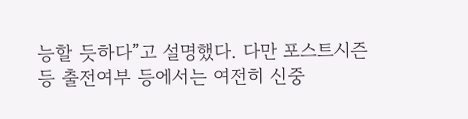능할 듯하다”고 설명했다. 다만 포스트시즌 등 출전여부 등에서는 여전히 신중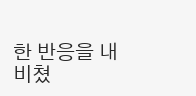한 반응을 내비쳤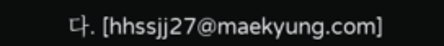다. [hhssjj27@maekyung.com]